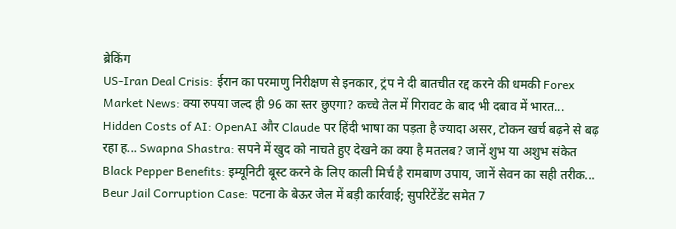ब्रेकिंग
US-Iran Deal Crisis: ईरान का परमाणु निरीक्षण से इनकार, ट्रंप ने दी बातचीत रद्द करने की धमकी Forex Market News: क्या रुपया जल्द ही 96 का स्तर छुएगा? कच्चे तेल में गिरावट के बाद भी दबाव में भारत... Hidden Costs of AI: OpenAI और Claude पर हिंदी भाषा का पड़ता है ज्यादा असर, टोकन खर्च बढ़ने से बढ़ रहा ह... Swapna Shastra: सपने में खुद को नाचते हुए देखने का क्या है मतलब? जानें शुभ या अशुभ संकेत Black Pepper Benefits: इम्यूनिटी बूस्ट करने के लिए काली मिर्च है रामबाण उपाय, जानें सेवन का सही तरीक... Beur Jail Corruption Case: पटना के बेऊर जेल में बड़ी कार्रवाई; सुपरिटेंडेंट समेत 7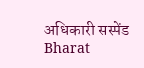अधिकारी सस्पेंड Bharat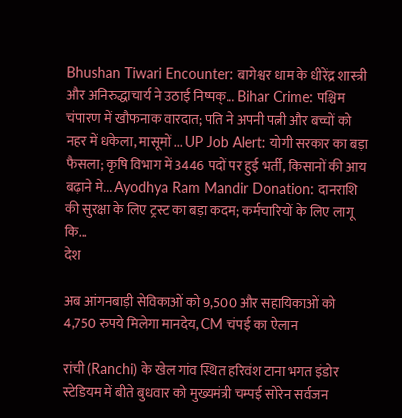Bhushan Tiwari Encounter: बागेश्वर धाम के धीरेंद्र शास्त्री और अनिरुद्धाचार्य ने उठाई निष्पक्... Bihar Crime: पश्चिम चंपारण में खौफनाक वारदात; पति ने अपनी पत्नी और बच्चों को नहर में धकेला, मासूमों ... UP Job Alert: योगी सरकार का बड़ा फैसला; कृषि विभाग में 3446 पदों पर हुई भर्ती, किसानों की आय बढ़ाने मे... Ayodhya Ram Mandir Donation: दानराशि की सुरक्षा के लिए ट्रस्ट का बड़ा कदम; कर्मचारियों के लिए लागू कि...
देश

अब आंगनबाड़ी सेविकाओं को 9,500 और सहायिकाओं को 4,750 रुपये मिलेगा मानदेय, CM चंपई का ऐलान

रांची (Ranchi) के खेल गांव स्थित हरिवंश टाना भगत इंडोर स्टेडियम में बीते बुधवार को मुख्यमंत्री चम्पई सोरेन सर्वजन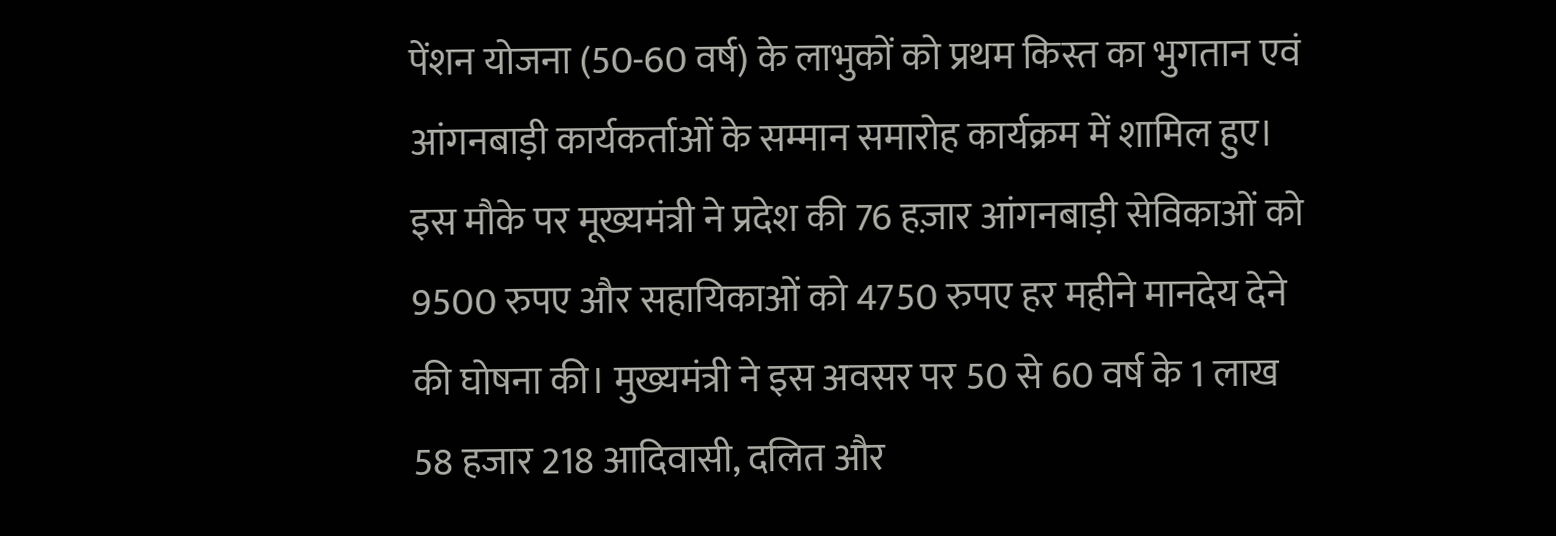पेंशन योजना (50-60 वर्ष) के लाभुकों को प्रथम किस्त का भुगतान एवं आंगनबाड़ी कार्यकर्ताओं के सम्मान समारोह कार्यक्रम में शामिल हुए। इस मौके पर मूख्यमंत्री ने प्रदेश की 76 हज़ार आंगनबाड़ी सेविकाओं को 9500 रुपए और सहायिकाओं को 4750 रुपए हर महीने मानदेय देने की घोषना की। मुख्यमंत्री ने इस अवसर पर 50 से 60 वर्ष के 1 लाख 58 हजार 218 आदिवासी, दलित और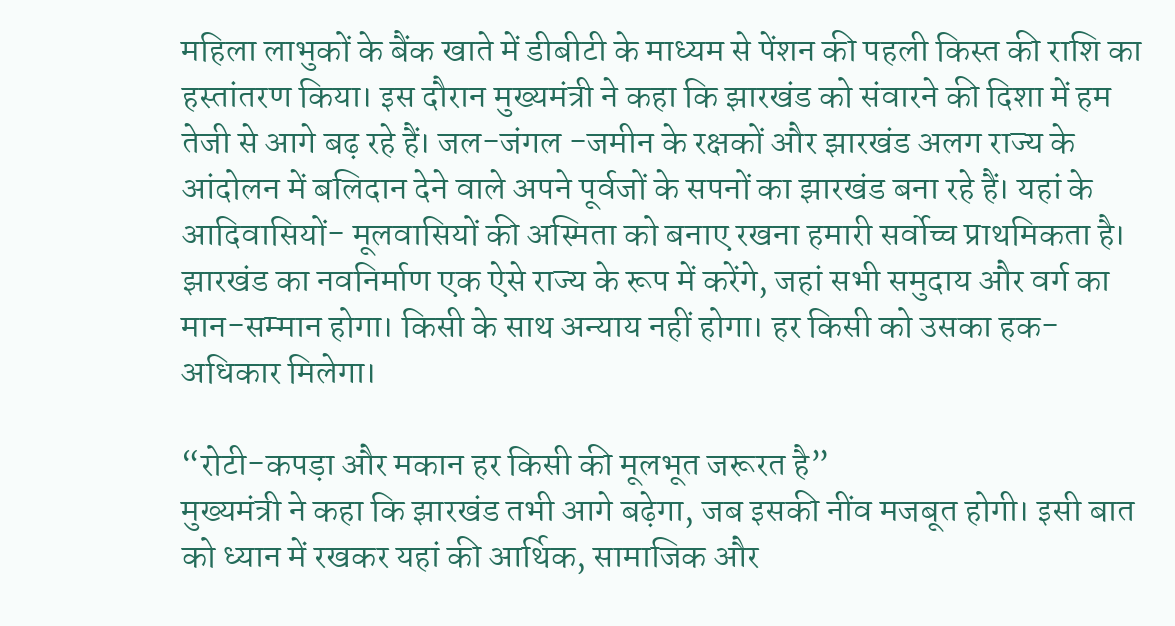महिला लाभुकों के बैंक खाते में डीबीटी के माध्यम से पेंशन की पहली किस्त की राशि का हस्तांतरण किया। इस दौरान मुख्यमंत्री ने कहा कि झारखंड को संवारने की दिशा में हम तेजी से आगे बढ़ रहे हैं। जल-जंगल -जमीन के रक्षकों और झारखंड अलग राज्य के आंदोलन में बलिदान देने वाले अपने पूर्वजों के सपनों का झारखंड बना रहे हैं। यहां के आदिवासियों- मूलवासियों की अस्मिता को बनाए रखना हमारी सर्वोच्च प्राथमिकता है। झारखंड का नवनिर्माण एक ऐसे राज्य के रूप में करेंगे, जहां सभी समुदाय और वर्ग का मान-सम्मान होगा। किसी के साथ अन्याय नहीं होगा। हर किसी को उसका हक-अधिकार मिलेगा।

“रोटी-कपड़ा और मकान हर किसी की मूलभूत जरूरत है”
मुख्यमंत्री ने कहा कि झारखंड तभी आगे बढ़ेगा, जब इसकी नींव मजबूत होगी। इसी बात को ध्यान में रखकर यहां की आर्थिक, सामाजिक और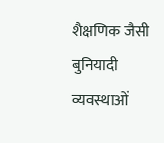शैक्षणिक जैसी बुनियादी व्यवस्थाओं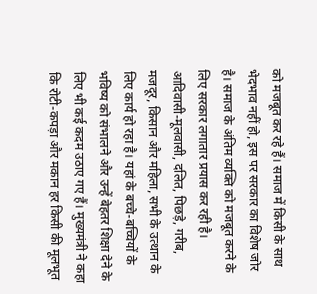को मजबूत कर रहे हैं। समाज में किसी के साथ भेदभाव नहीं हो, इस पर सरकार का विशेष जोर है। समाज के अंतिम व्यक्ति को मजबूत करने के लिए सरकार लगातार प्रयास कर रही है। आदिवासी-मूलवासी, दलित, पिछड़े, गरीब, मजदूर, किसान और महिला, सभी के उत्थान के लिए कार्य हो रहा है। यहां के बच्चे-बच्चियों के भविष्य को संभालने और उन्हें बेहतर शिक्षा देने के लिए भी कई कदम उठाए गए हैं। मुख्यमंत्री ने कहा कि रोटी-कपड़ा और मकान हर किसी की मूलभूत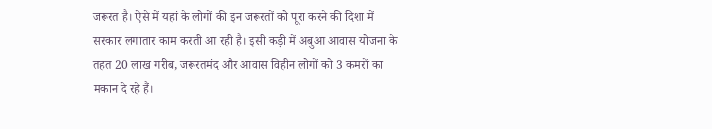जरूरत है। ऐसे में यहां के लोगों की इन जरूरतों को पूरा करने की दिशा में सरकार लगातार काम करती आ रही है। इसी कड़ी में अबुआ आवास योजना के तहत 20 लाख गरीब, जरूरतमंद और आवास विहीन लोगों को 3 कमरों का मकान दे रहे हैं।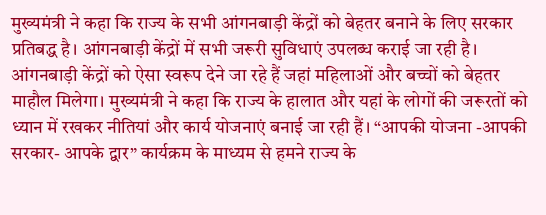मुख्यमंत्री ने कहा कि राज्य के सभी आंगनबाड़ी केंद्रों को बेहतर बनाने के लिए सरकार प्रतिबद्ध है। आंगनबाड़ी केंद्रों में सभी जरूरी सुविधाएं उपलब्ध कराई जा रही है। आंगनबाड़ी केंद्रों को ऐसा स्वरूप देने जा रहे हैं जहां महिलाओं और बच्चों को बेहतर माहौल मिलेगा। मुख्यमंत्री ने कहा कि राज्य के हालात और यहां के लोगों की जरूरतों को ध्यान में रखकर नीतियां और कार्य योजनाएं बनाई जा रही हैं। “आपकी योजना -आपकी सरकार- आपके द्वार” कार्यक्रम के माध्यम से हमने राज्य के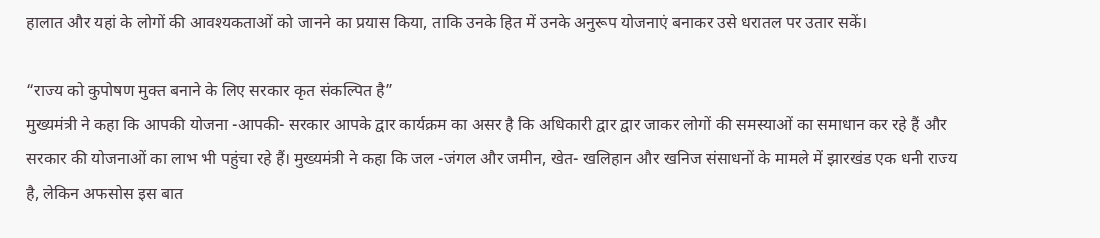हालात और यहां के लोगों की आवश्यकताओं को जानने का प्रयास किया, ताकि उनके हित में उनके अनुरूप योजनाएं बनाकर उसे धरातल पर उतार सकें।

“राज्य को कुपोषण मुक्त बनाने के लिए सरकार कृत संकल्पित है”
मुख्यमंत्री ने कहा कि आपकी योजना -आपकी- सरकार आपके द्वार कार्यक्रम का असर है कि अधिकारी द्वार द्वार जाकर लोगों की समस्याओं का समाधान कर रहे हैं और सरकार की योजनाओं का लाभ भी पहुंचा रहे हैं। मुख्यमंत्री ने कहा कि जल -जंगल और जमीन, खेत- खलिहान और खनिज संसाधनों के मामले में झारखंड एक धनी राज्य है, लेकिन अफसोस इस बात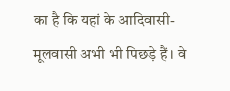का है कि यहां के आदिवासी- मूलवासी अभी भी पिछड़े हैं। वे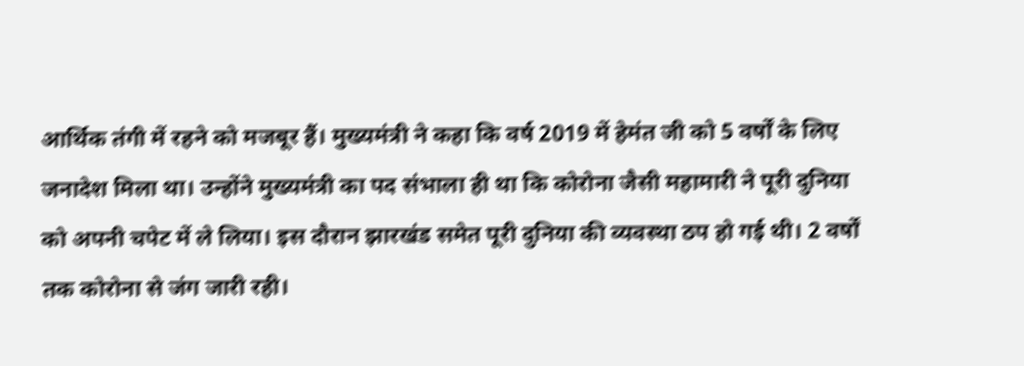आर्थिक तंगी में रहने को मजबूर हैं। मुख्यमंत्री ने कहा कि वर्ष 2019 में हेमंत जी को 5 वर्षों के लिए जनादेश मिला था। उन्होंने मुख्यमंत्री का पद संभाला ही था कि कोरोना जैसी महामारी ने पूरी दुनिया को अपनी चपेट में ले लिया। इस दौरान झारखंड समेत पूरी दुनिया की व्यवस्था ठप हो गई थी। 2 वर्षों तक कोरोना से जंग जारी रही।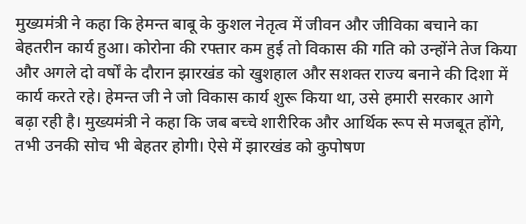मुख्यमंत्री ने कहा कि हेमन्त बाबू के कुशल नेतृत्व में जीवन और जीविका बचाने का बेहतरीन कार्य हुआ। कोरोना की रफ्तार कम हुई तो विकास की गति को उन्होंने तेज किया और अगले दो वर्षों के दौरान झारखंड को खुशहाल और सशक्त राज्य बनाने की दिशा में कार्य करते रहे। हेमन्त जी ने जो विकास कार्य शुरू किया था, उसे हमारी सरकार आगे बढ़ा रही है। मुख्यमंत्री ने कहा कि जब बच्चे शारीरिक और आर्थिक रूप से मजबूत होंगे, तभी उनकी सोच भी बेहतर होगी। ऐसे में झारखंड को कुपोषण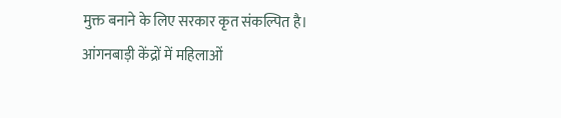मुक्त बनाने के लिए सरकार कृत संकल्पित है। आंगनबाड़ी केंद्रों में महिलाओं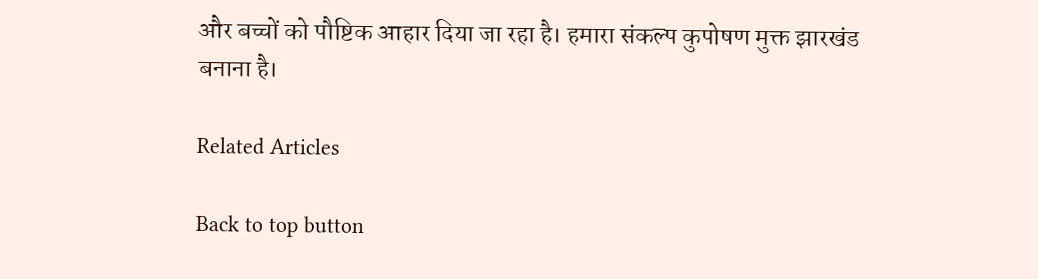और बच्चों को पौष्टिक आहार दिया जा रहा है। हमारा संकल्प कुपोषण मुक्त झारखंड बनाना है।

Related Articles

Back to top button